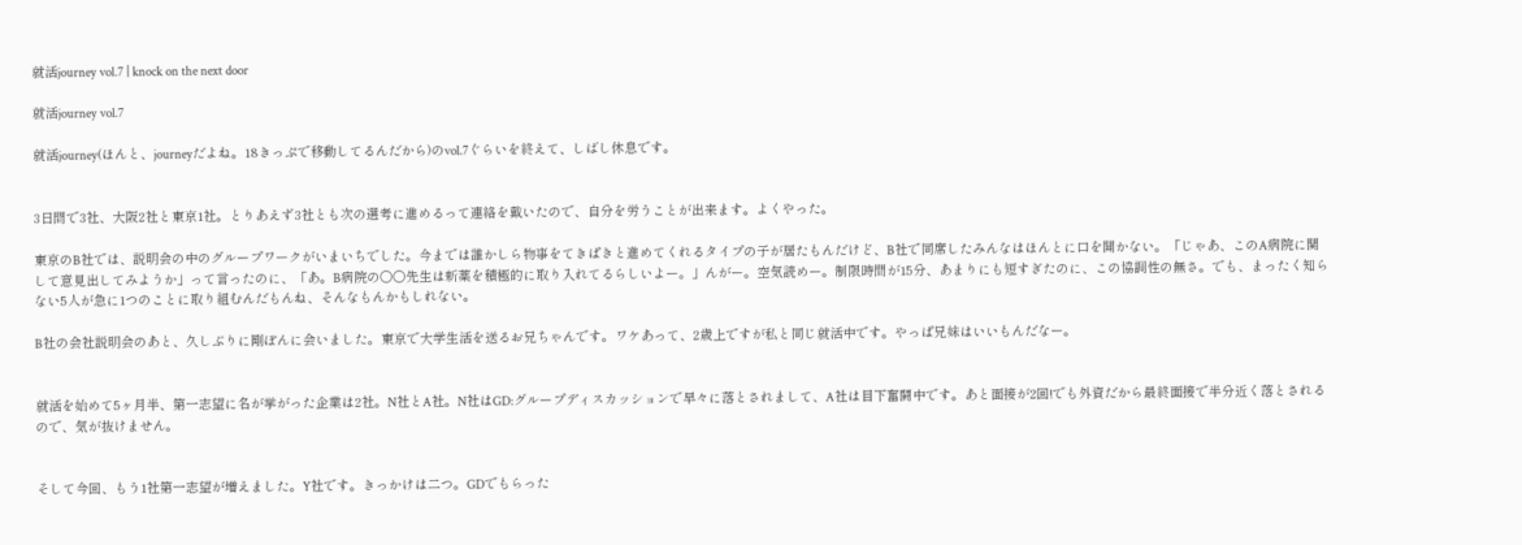就活journey vol.7 | knock on the next door

就活journey vol.7

就活journey(ほんと、journeyだよね。18きっぷで移動してるんだから)のvol.7ぐらいを終えて、しばし休息です。


3日間で3社、大阪2社と東京1社。とりあえず3社とも次の選考に進めるって連絡を戴いたので、自分を労うことが出来ます。よくやった。

東京のB社では、説明会の中のグループワークがいまいちでした。今までは誰かしら物事をてきぱきと進めてくれるタイプの子が居たもんだけど、B社で同席したみんなはほんとに口を開かない。「じゃあ、このA病院に関して意見出してみようか」って言ったのに、「あ。B病院の○○先生は新薬を積極的に取り入れてるらしいよー。」んがー。空気読めー。制限時間が15分、あまりにも短すぎたのに、この協調性の無さ。でも、まったく知らない5人が急に1つのことに取り組むんだもんね、そんなもんかもしれない。

B社の会社説明会のあと、久しぶりに剛ぽんに会いました。東京で大学生活を送るお兄ちゃんです。ワケあって、2歳上ですが私と同じ就活中です。やっぱ兄妹はいいもんだなー。


就活を始めて5ヶ月半、第一志望に名が挙がった企業は2社。N社とA社。N社はGD:グループディスカッションで早々に落とされまして、A社は目下奮闘中です。あと面接が2回!でも外資だから最終面接で半分近く落とされるので、気が抜けません。


そして今回、もう1社第一志望が増えました。Y社です。きっかけは二つ。GDでもらった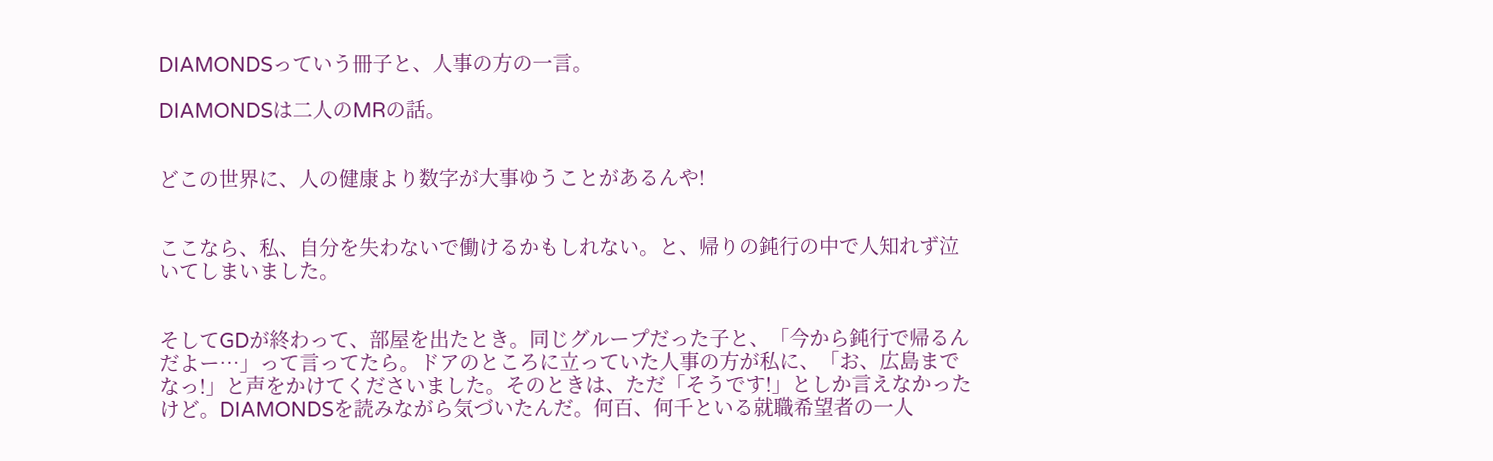DIAMONDSっていう冊子と、人事の方の一言。

DIAMONDSは二人のMRの話。


どこの世界に、人の健康より数字が大事ゆうことがあるんや!


ここなら、私、自分を失わないで働けるかもしれない。と、帰りの鈍行の中で人知れず泣いてしまいました。


そしてGDが終わって、部屋を出たとき。同じグループだった子と、「今から鈍行で帰るんだよー…」って言ってたら。ドアのところに立っていた人事の方が私に、「お、広島までなっ!」と声をかけてくださいました。そのときは、ただ「そうです!」としか言えなかったけど。DIAMONDSを読みながら気づいたんだ。何百、何千といる就職希望者の一人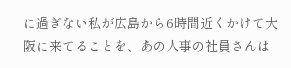に過ぎない私が広島から6時間近くかけて大阪に来てることを、あの人事の社員さんは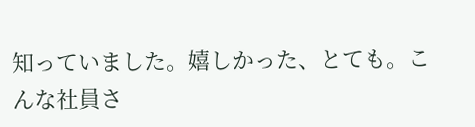知っていました。嬉しかった、とても。こんな社員さ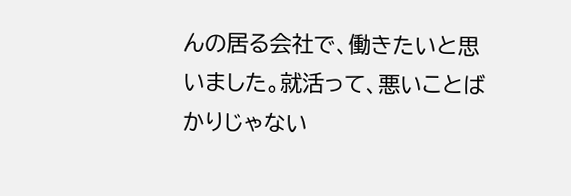んの居る会社で、働きたいと思いました。就活って、悪いことばかりじゃない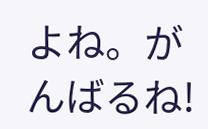よね。がんばるね!